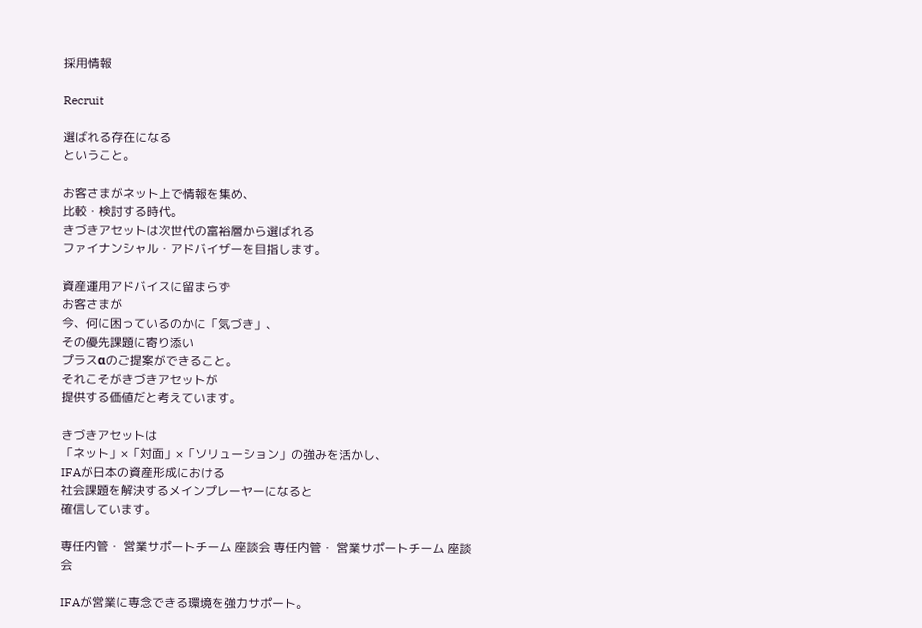採用情報

Recruit

選ばれる存在になる
ということ。

お客さまがネット上で情報を集め、
比較・検討する時代。
きづきアセットは次世代の富裕層から選ばれる
ファイナンシャル・アドバイザーを目指します。

資産運用アドバイスに留まらず
お客さまが
今、何に困っているのかに「気づき」、
その優先課題に寄り添い
プラスαのご提案ができること。
それこそがきづきアセットが
提供する価値だと考えています。

きづきアセットは
「ネット」×「対面」×「ソリューション」の強みを活かし、
IFAが日本の資産形成における
社会課題を解決するメインプレーヤーになると
確信しています。

専任内管・ 営業サポートチーム 座談会 専任内管・ 営業サポートチーム 座談会

IFAが営業に専念できる環境を強力サポート。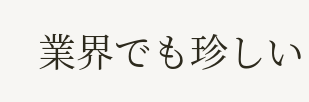業界でも珍しい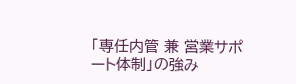「専任内管 兼 営業サポート体制」の強み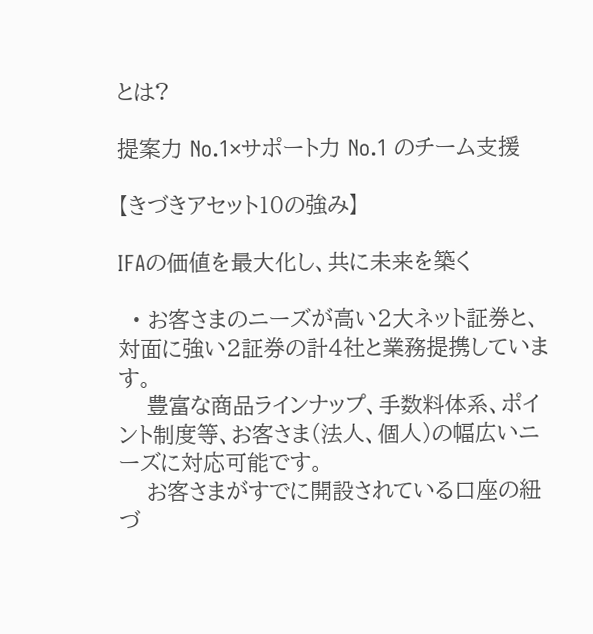とは?

提案力 No.1×サポート力 No.1 のチーム支援

【きづきアセット10の強み】

IFAの価値を最大化し、共に未来を築く

  • お客さまのニーズが高い2大ネット証券と、対面に強い2証券の計4社と業務提携しています。
    豊富な商品ラインナップ、手数料体系、ポイント制度等、お客さま(法人、個人)の幅広いニーズに対応可能です。
    お客さまがすでに開設されている口座の紐づ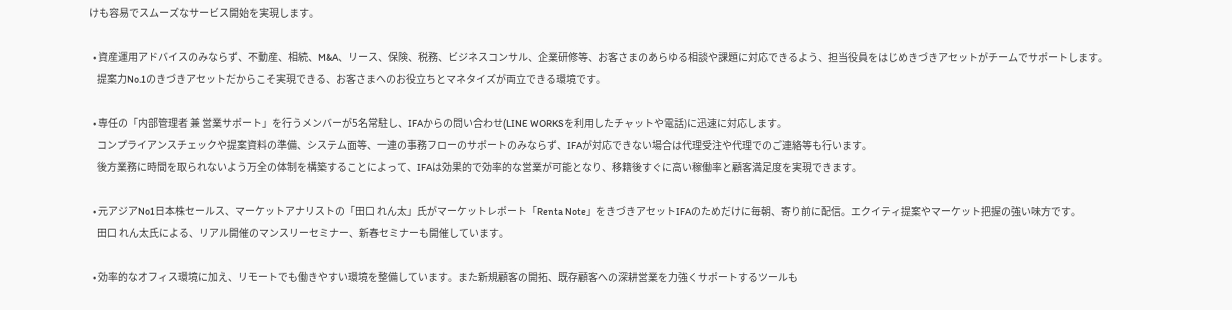けも容易でスムーズなサービス開始を実現します。

  • 資産運用アドバイスのみならず、不動産、相続、M&A、リース、保険、税務、ビジネスコンサル、企業研修等、お客さまのあらゆる相談や課題に対応できるよう、担当役員をはじめきづきアセットがチームでサポートします。
    提案力No.1のきづきアセットだからこそ実現できる、お客さまへのお役立ちとマネタイズが両立できる環境です。

  • 専任の「内部管理者 兼 営業サポート」を行うメンバーが5名常駐し、IFAからの問い合わせ(LINE WORKSを利用したチャットや電話)に迅速に対応します。
    コンプライアンスチェックや提案資料の準備、システム面等、一連の事務フローのサポートのみならず、IFAが対応できない場合は代理受注や代理でのご連絡等も行います。
    後方業務に時間を取られないよう万全の体制を構築することによって、IFAは効果的で効率的な営業が可能となり、移籍後すぐに高い稼働率と顧客満足度を実現できます。

  • 元アジアNo1日本株セールス、マーケットアナリストの「田口 れん太」氏がマーケットレポート「Renta Note」をきづきアセットIFAのためだけに毎朝、寄り前に配信。エクイティ提案やマーケット把握の強い味方です。
    田口 れん太氏による、リアル開催のマンスリーセミナー、新春セミナーも開催しています。

  • 効率的なオフィス環境に加え、リモートでも働きやすい環境を整備しています。また新規顧客の開拓、既存顧客への深耕営業を力強くサポートするツールも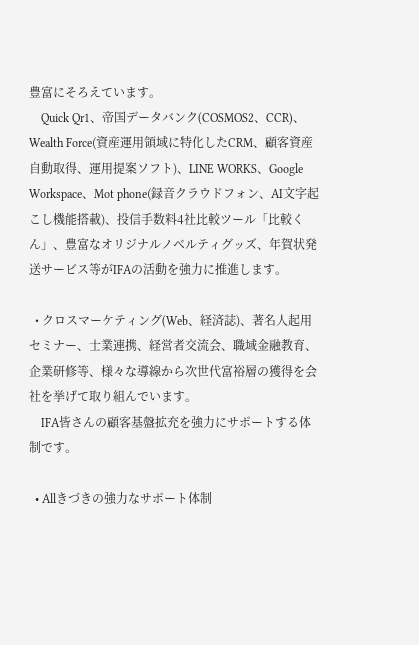豊富にそろえています。
    Quick Qr1、帝国データバンク(COSMOS2、CCR)、Wealth Force(資産運用領域に特化したCRM、顧客資産自動取得、運用提案ソフト)、LINE WORKS、Google Workspace、Mot phone(録音クラウドフォン、AI文字起こし機能搭載)、投信手数料4社比較ツール「比較くん」、豊富なオリジナルノベルティグッズ、年賀状発送サービス等がIFAの活動を強力に推進します。

  • クロスマーケティング(Web、経済誌)、著名人起用セミナー、士業連携、経営者交流会、職域金融教育、企業研修等、様々な導線から次世代富裕層の獲得を会社を挙げて取り組んでいます。
    IFA皆さんの顧客基盤拡充を強力にサポートする体制です。

  • Allきづきの強力なサポート体制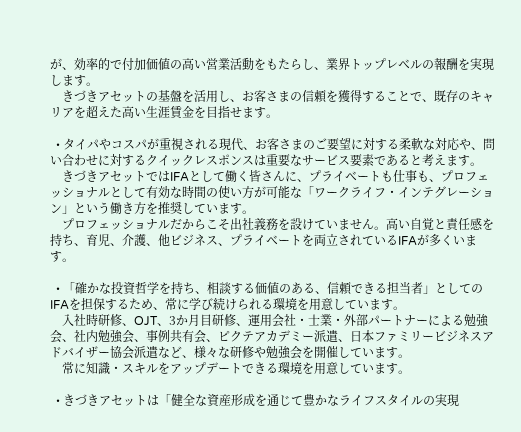が、効率的で付加価値の高い営業活動をもたらし、業界トップレベルの報酬を実現します。
    きづきアセットの基盤を活用し、お客さまの信頼を獲得することで、既存のキャリアを超えた高い生涯賃金を目指せます。

  • タイパやコスパが重視される現代、お客さまのご要望に対する柔軟な対応や、問い合わせに対するクイックレスポンスは重要なサービス要素であると考えます。
    きづきアセットではIFAとして働く皆さんに、プライベートも仕事も、プロフェッショナルとして有効な時間の使い方が可能な「ワークライフ・インテグレーション」という働き方を推奨しています。
    プロフェッショナルだからこそ出社義務を設けていません。高い自覚と責任感を持ち、育児、介護、他ビジネス、プライベートを両立されているIFAが多くいます。

  • 「確かな投資哲学を持ち、相談する価値のある、信頼できる担当者」としてのIFAを担保するため、常に学び続けられる環境を用意しています。
    入社時研修、OJT、3か月目研修、運用会社・士業・外部パートナーによる勉強会、社内勉強会、事例共有会、ピクテアカデミー派遣、日本ファミリービジネスアドバイザー協会派遣など、様々な研修や勉強会を開催しています。
    常に知識・スキルをアップデートできる環境を用意しています。

  • きづきアセットは「健全な資産形成を通じて豊かなライフスタイルの実現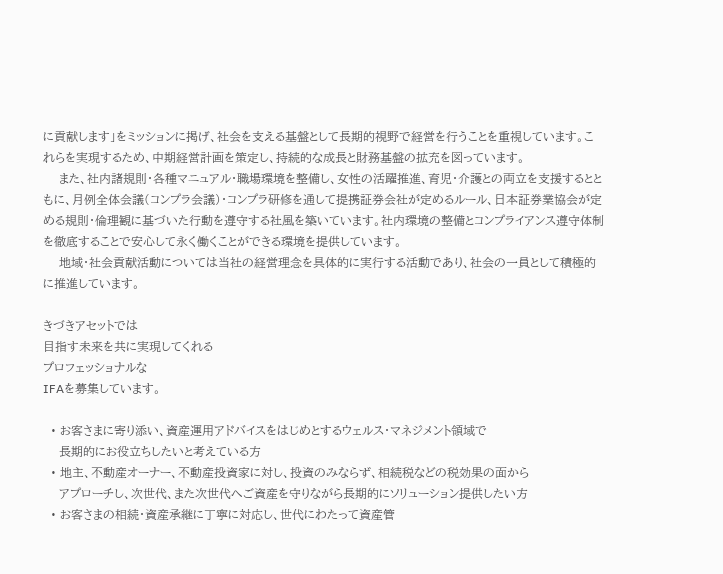に貢献します」をミッションに掲げ、社会を支える基盤として長期的視野で経営を行うことを重視しています。これらを実現するため、中期経営計画を策定し、持続的な成長と財務基盤の拡充を図っています。
    また、社内諸規則・各種マニュアル・職場環境を整備し、女性の活躍推進、育児・介護との両立を支援するとともに、月例全体会議(コンプラ会議)・コンプラ研修を通して提携証券会社が定めるルール、日本証券業協会が定める規則・倫理観に基づいた行動を遵守する社風を築いています。社内環境の整備とコンプライアンス遵守体制を徹底することで安心して永く働くことができる環境を提供しています。
    地域・社会貢献活動については当社の経営理念を具体的に実行する活動であり、社会の一員として積極的に推進しています。

きづきアセットでは
目指す未来を共に実現してくれる
プロフェッショナルな
IFAを募集しています。

  • お客さまに寄り添い、資産運用アドバイスをはじめとするウェルス・マネジメント領域で
    長期的にお役立ちしたいと考えている方
  • 地主、不動産オーナー、不動産投資家に対し、投資のみならず、相続税などの税効果の面から
    アプローチし、次世代、また次世代へご資産を守りながら長期的にソリューション提供したい方
  • お客さまの相続・資産承継に丁寧に対応し、世代にわたって資産管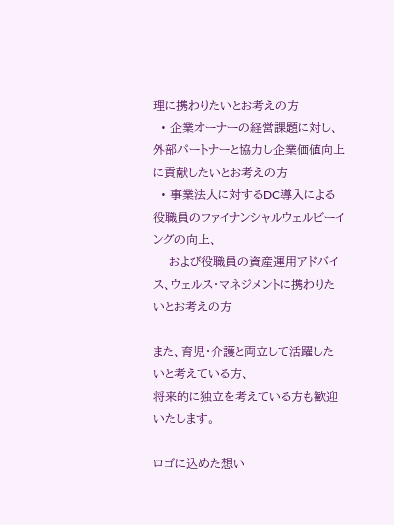理に携わりたいとお考えの方
  • 企業オーナーの経営課題に対し、外部パートナーと協力し企業価値向上に貢献したいとお考えの方
  • 事業法人に対するDC導入による役職員のファイナンシャルウェルビーイングの向上、
    および役職員の資産運用アドバイス、ウェルス・マネジメントに携わりたいとお考えの方

また、育児・介護と両立して活躍したいと考えている方、
将来的に独立を考えている方も歓迎いたします。

ロゴに込めた想い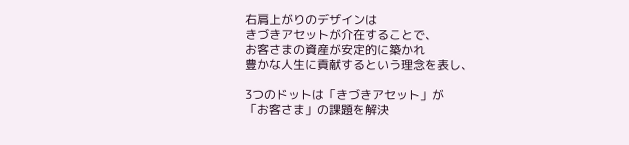右肩上がりのデザインは
きづきアセットが介在することで、
お客さまの資産が安定的に築かれ
豊かな人生に貢献するという理念を表し、

3つのドットは「きづきアセット」が
「お客さま」の課題を解決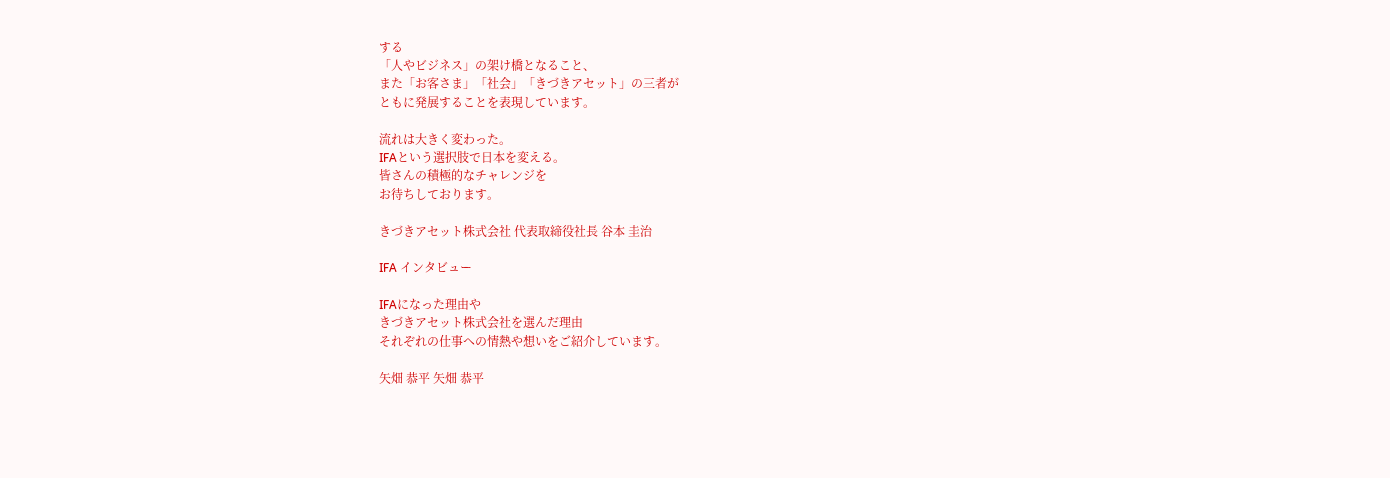する
「人やビジネス」の架け橋となること、
また「お客さま」「社会」「きづきアセット」の三者が
ともに発展することを表現しています。

流れは大きく変わった。
IFAという選択肢で日本を変える。
皆さんの積極的なチャレンジを
お待ちしております。

きづきアセット株式会社 代表取締役社長 谷本 圭治

IFA インタビュー

IFAになった理由や
きづきアセット株式会社を選んだ理由
それぞれの仕事への情熱や想いをご紹介しています。

矢畑 恭平 矢畑 恭平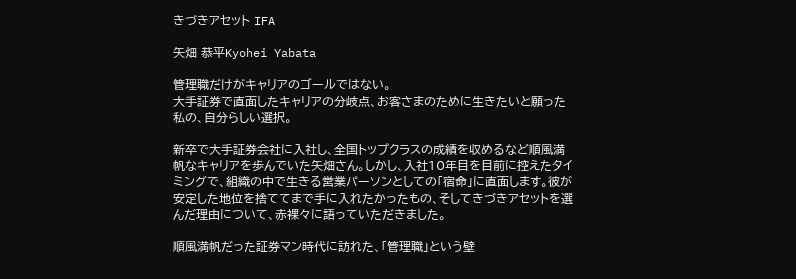きづきアセット IFA

矢畑 恭平Kyohei Yabata

管理職だけがキャリアのゴールではない。
大手証券で直面したキャリアの分岐点、お客さまのために生きたいと願った私の、自分らしい選択。

新卒で大手証券会社に入社し、全国トップクラスの成績を収めるなど順風満帆なキャリアを歩んでいた矢畑さん。しかし、入社10年目を目前に控えたタイミングで、組織の中で生きる営業パーソンとしての「宿命」に直面します。彼が安定した地位を捨ててまで手に入れたかったもの、そしてきづきアセットを選んだ理由について、赤裸々に語っていただきました。

順風満帆だった証券マン時代に訪れた、「管理職」という壁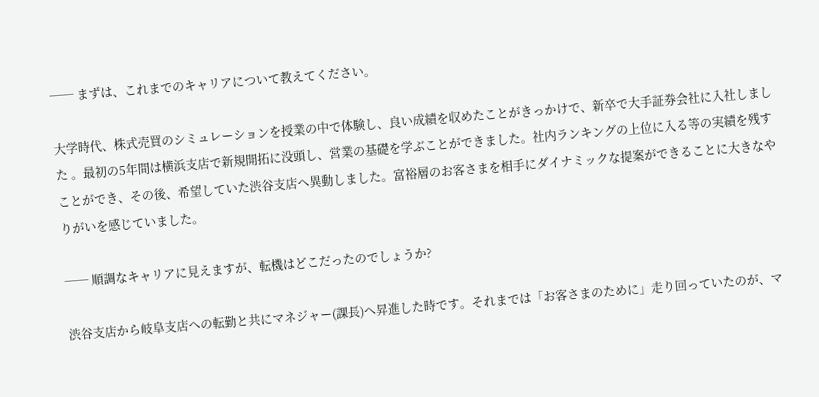── まずは、これまでのキャリアについて教えてください。

大学時代、株式売買のシミュレーションを授業の中で体験し、良い成績を収めたことがきっかけで、新卒で大手証券会社に入社しました 。最初の5年間は横浜支店で新規開拓に没頭し、営業の基礎を学ぶことができました。社内ランキングの上位に入る等の実績を残すことができ、その後、希望していた渋谷支店へ異動しました。富裕層のお客さまを相手にダイナミックな提案ができることに大きなやりがいを感じていました。

── 順調なキャリアに見えますが、転機はどこだったのでしょうか?

渋谷支店から岐阜支店への転勤と共にマネジャー(課長)へ昇進した時です。それまでは「お客さまのために」走り回っていたのが、マ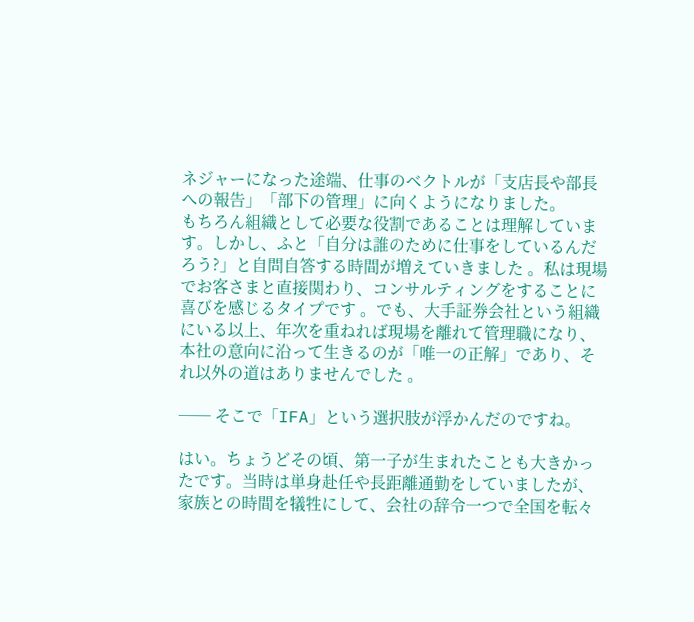ネジャーになった途端、仕事のベクトルが「支店長や部長への報告」「部下の管理」に向くようになりました。
もちろん組織として必要な役割であることは理解しています。しかし、ふと「自分は誰のために仕事をしているんだろう?」と自問自答する時間が増えていきました 。私は現場でお客さまと直接関わり、コンサルティングをすることに喜びを感じるタイプです 。でも、大手証券会社という組織にいる以上、年次を重ねれば現場を離れて管理職になり、本社の意向に沿って生きるのが「唯一の正解」であり、それ以外の道はありませんでした 。

── そこで「IFA」という選択肢が浮かんだのですね。

はい。ちょうどその頃、第一子が生まれたことも大きかったです。当時は単身赴任や長距離通勤をしていましたが、家族との時間を犠牲にして、会社の辞令一つで全国を転々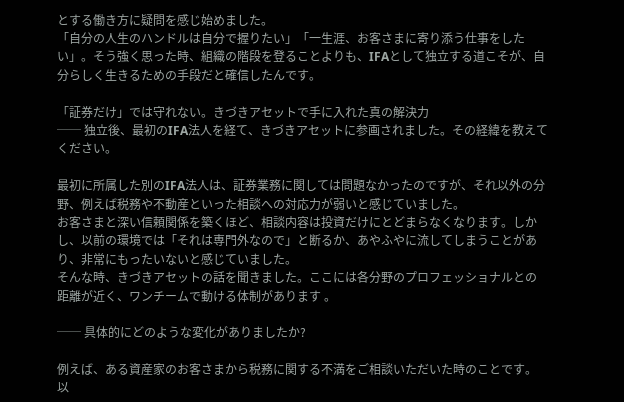とする働き方に疑問を感じ始めました。
「自分の人生のハンドルは自分で握りたい」「一生涯、お客さまに寄り添う仕事をしたい」。そう強く思った時、組織の階段を登ることよりも、IFAとして独立する道こそが、自分らしく生きるための手段だと確信したんです。

「証券だけ」では守れない。きづきアセットで手に入れた真の解決力
── 独立後、最初のIFA法人を経て、きづきアセットに参画されました。その経緯を教えてください。

最初に所属した別のIFA法人は、証券業務に関しては問題なかったのですが、それ以外の分野、例えば税務や不動産といった相談への対応力が弱いと感じていました。
お客さまと深い信頼関係を築くほど、相談内容は投資だけにとどまらなくなります。しかし、以前の環境では「それは専門外なので」と断るか、あやふやに流してしまうことがあり、非常にもったいないと感じていました。
そんな時、きづきアセットの話を聞きました。ここには各分野のプロフェッショナルとの距離が近く、ワンチームで動ける体制があります 。

── 具体的にどのような変化がありましたか?

例えば、ある資産家のお客さまから税務に関する不満をご相談いただいた時のことです。以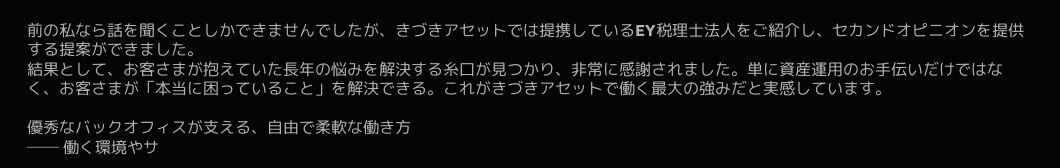前の私なら話を聞くことしかできませんでしたが、きづきアセットでは提携しているEY税理士法人をご紹介し、セカンドオピニオンを提供する提案ができました。
結果として、お客さまが抱えていた長年の悩みを解決する糸口が見つかり、非常に感謝されました。単に資産運用のお手伝いだけではなく、お客さまが「本当に困っていること」を解決できる。これがきづきアセットで働く最大の強みだと実感しています。

優秀なバックオフィスが支える、自由で柔軟な働き方
── 働く環境やサ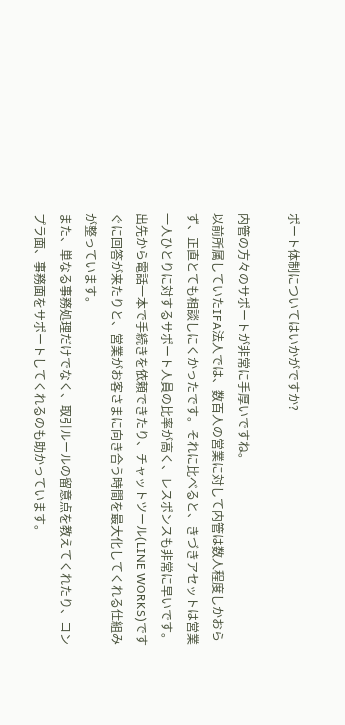ポート体制についてはいかがですか?

内管の方々のサポートが非常に手厚いですね。
以前所属していたIFA法人では、数百人の営業に対して内管は数人程度しかおらず、正直とても相談しにくかったです。それに比べると、きづきアセットは営業一人ひとりに対するサポート人員の比率が高く、レスポンスも非常に早いです。出先から電話一本で手続きを依頼できたり、チャットツール(LINE WORKS)ですぐに回答が来たりと、営業がお客さまに向き合う時間を最大化してくれる仕組みが整っています。
また、単なる事務処理だけでなく、取引ルールの留意点を教えてくれたり、コンプラ面、事務面をサポートしてくれるのも助かっています。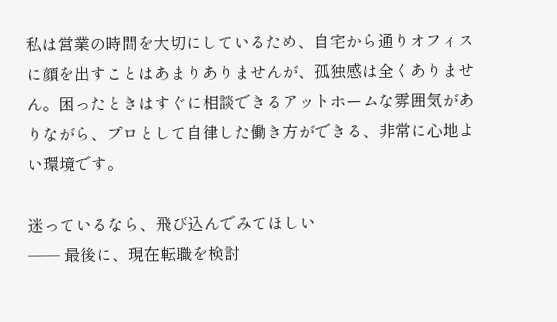私は営業の時間を大切にしているため、自宅から通りオフィスに顔を出すことはあまりありませんが、孤独感は全くありません。困ったときはすぐに相談できるアットホームな雰囲気がありながら、プロとして自律した働き方ができる、非常に心地よい環境です。

迷っているなら、飛び込んでみてほしい
── 最後に、現在転職を検討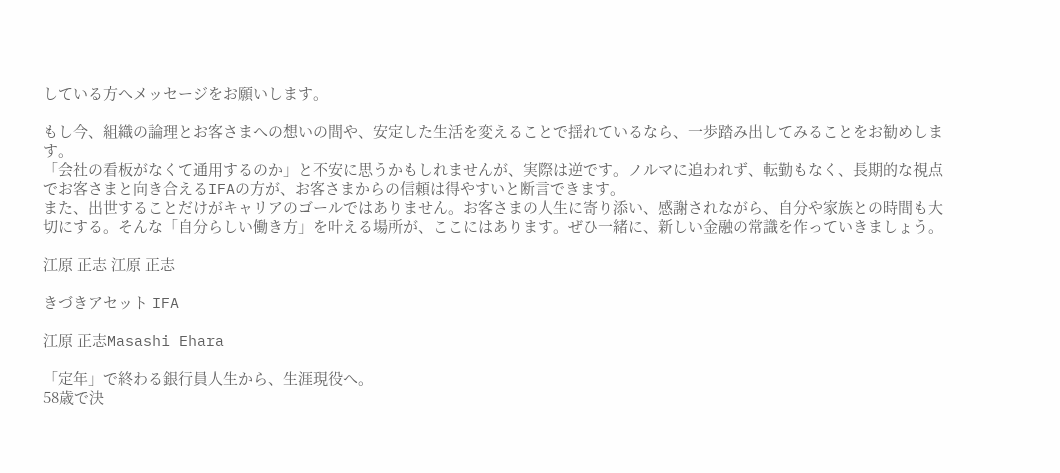している方へメッセージをお願いします。

もし今、組織の論理とお客さまへの想いの間や、安定した生活を変えることで揺れているなら、一歩踏み出してみることをお勧めします。
「会社の看板がなくて通用するのか」と不安に思うかもしれませんが、実際は逆です。ノルマに追われず、転勤もなく、長期的な視点でお客さまと向き合えるIFAの方が、お客さまからの信頼は得やすいと断言できます。
また、出世することだけがキャリアのゴールではありません。お客さまの人生に寄り添い、感謝されながら、自分や家族との時間も大切にする。そんな「自分らしい働き方」を叶える場所が、ここにはあります。ぜひ一緒に、新しい金融の常識を作っていきましょう。

江原 正志 江原 正志

きづきアセット IFA

江原 正志Masashi Ehara

「定年」で終わる銀行員人生から、生涯現役へ。
58歳で決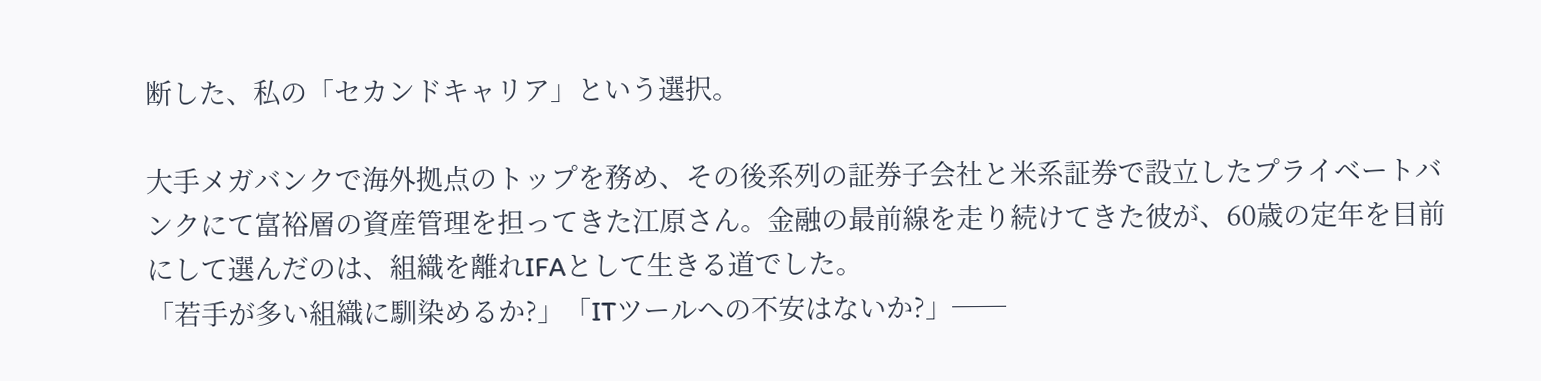断した、私の「セカンドキャリア」という選択。

大手メガバンクで海外拠点のトップを務め、その後系列の証券子会社と米系証券で設立したプライベートバンクにて富裕層の資産管理を担ってきた江原さん。金融の最前線を走り続けてきた彼が、60歳の定年を目前にして選んだのは、組織を離れIFAとして生きる道でした。
「若手が多い組織に馴染めるか?」「ITツールへの不安はないか?」──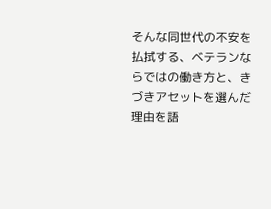そんな同世代の不安を払拭する、ベテランならではの働き方と、きづきアセットを選んだ理由を語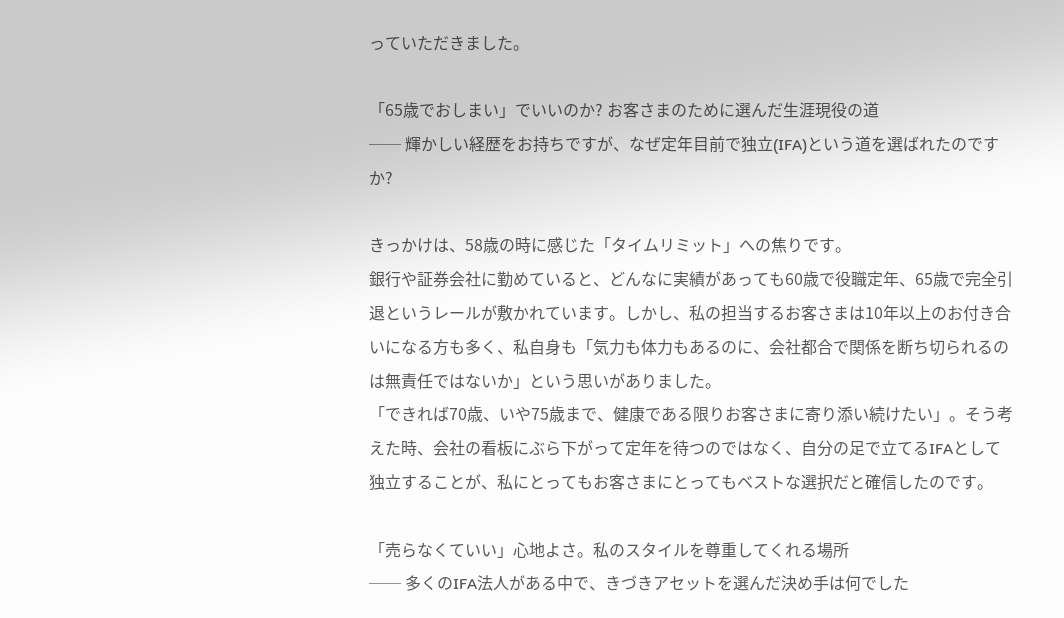っていただきました。

「65歳でおしまい」でいいのか? お客さまのために選んだ生涯現役の道
── 輝かしい経歴をお持ちですが、なぜ定年目前で独立(IFA)という道を選ばれたのですか?

きっかけは、58歳の時に感じた「タイムリミット」への焦りです。
銀行や証券会社に勤めていると、どんなに実績があっても60歳で役職定年、65歳で完全引退というレールが敷かれています。しかし、私の担当するお客さまは10年以上のお付き合いになる方も多く、私自身も「気力も体力もあるのに、会社都合で関係を断ち切られるのは無責任ではないか」という思いがありました。
「できれば70歳、いや75歳まで、健康である限りお客さまに寄り添い続けたい」。そう考えた時、会社の看板にぶら下がって定年を待つのではなく、自分の足で立てるIFAとして独立することが、私にとってもお客さまにとってもベストな選択だと確信したのです。

「売らなくていい」心地よさ。私のスタイルを尊重してくれる場所
── 多くのIFA法人がある中で、きづきアセットを選んだ決め手は何でした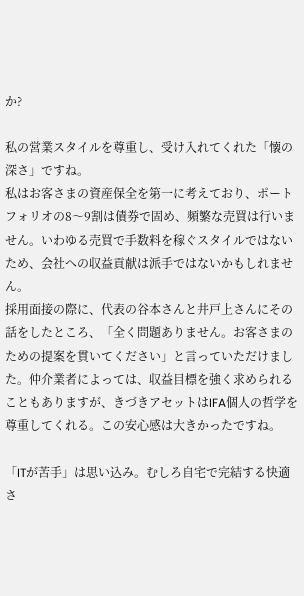か?

私の営業スタイルを尊重し、受け入れてくれた「懐の深さ」ですね。
私はお客さまの資産保全を第一に考えており、ポートフォリオの8〜9割は債券で固め、頻繁な売買は行いません。いわゆる売買で手数料を稼ぐスタイルではないため、会社への収益貢献は派手ではないかもしれません。
採用面接の際に、代表の谷本さんと井戸上さんにその話をしたところ、「全く問題ありません。お客さまのための提案を貫いてください」と言っていただけました。仲介業者によっては、収益目標を強く求められることもありますが、きづきアセットはIFA個人の哲学を尊重してくれる。この安心感は大きかったですね。

「ITが苦手」は思い込み。むしろ自宅で完結する快適さ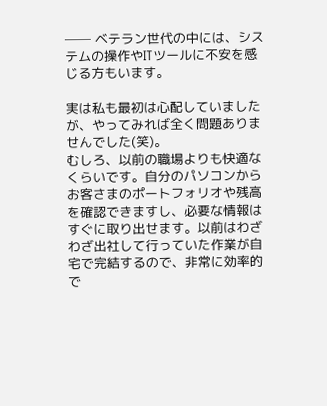── ベテラン世代の中には、システムの操作やITツールに不安を感じる方もいます。

実は私も最初は心配していましたが、やってみれば全く問題ありませんでした(笑)。
むしろ、以前の職場よりも快適なくらいです。自分のパソコンからお客さまのポートフォリオや残高を確認できますし、必要な情報はすぐに取り出せます。以前はわざわざ出社して行っていた作業が自宅で完結するので、非常に効率的で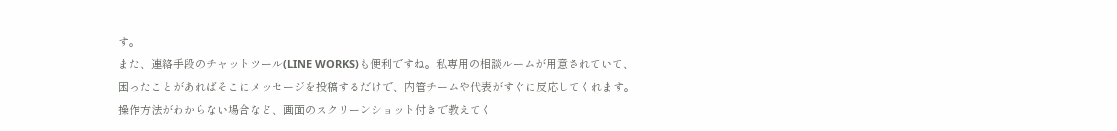す。
また、連絡手段のチャットツール(LINE WORKS)も便利ですね。私専用の相談ルームが用意されていて、困ったことがあればそこにメッセージを投稿するだけで、内管チームや代表がすぐに反応してくれます。操作方法がわからない場合など、画面のスクリーンショット付きで教えてく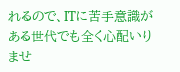れるので、ITに苦手意識がある世代でも全く心配いりませ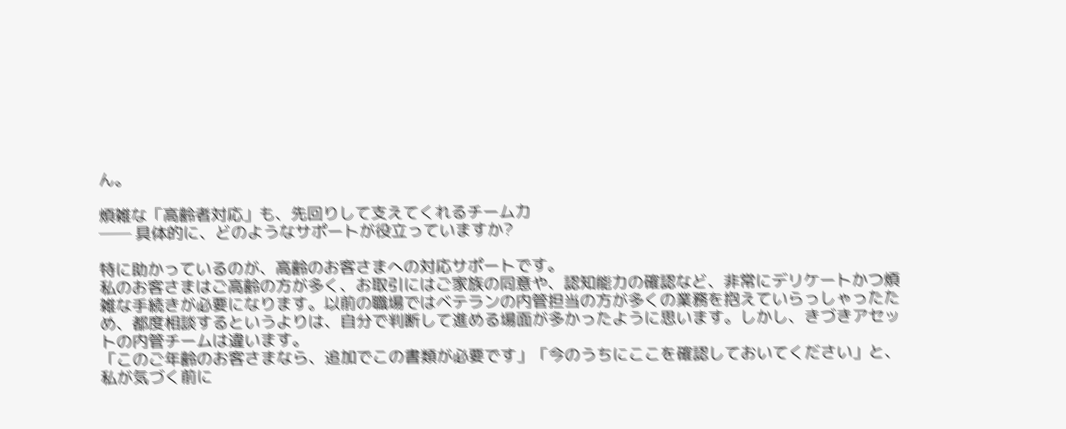ん。

煩雑な「高齢者対応」も、先回りして支えてくれるチーム力
── 具体的に、どのようなサポートが役立っていますか?

特に助かっているのが、高齢のお客さまへの対応サポートです。
私のお客さまはご高齢の方が多く、お取引にはご家族の同意や、認知能力の確認など、非常にデリケートかつ煩雑な手続きが必要になります。以前の職場ではベテランの内管担当の方が多くの業務を抱えていらっしゃったため、都度相談するというよりは、自分で判断して進める場面が多かったように思います。しかし、きづきアセットの内管チームは違います。
「このご年齢のお客さまなら、追加でこの書類が必要です」「今のうちにここを確認しておいてください」と、私が気づく前に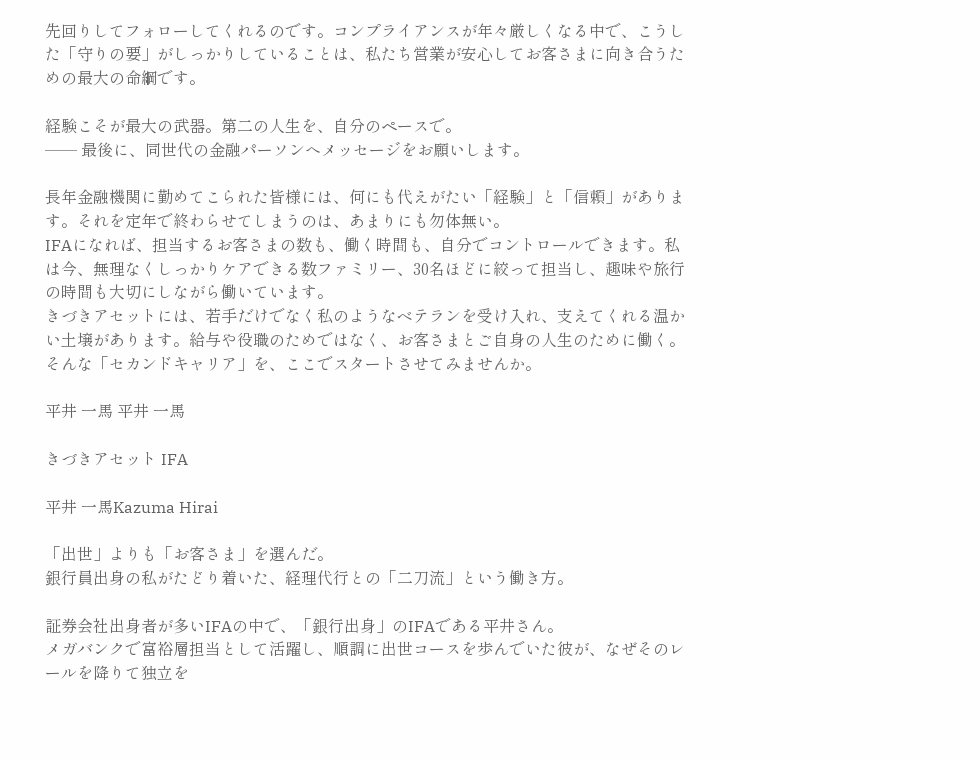先回りしてフォローしてくれるのです。コンプライアンスが年々厳しくなる中で、こうした「守りの要」がしっかりしていることは、私たち営業が安心してお客さまに向き合うための最大の命綱です。

経験こそが最大の武器。第二の人生を、自分のペースで。
── 最後に、同世代の金融パーソンへメッセージをお願いします。

長年金融機関に勤めてこられた皆様には、何にも代えがたい「経験」と「信頼」があります。それを定年で終わらせてしまうのは、あまりにも勿体無い。
IFAになれば、担当するお客さまの数も、働く時間も、自分でコントロールできます。私は今、無理なくしっかりケアできる数ファミリー、30名ほどに絞って担当し、趣味や旅行の時間も大切にしながら働いています。
きづきアセットには、若手だけでなく私のようなベテランを受け入れ、支えてくれる温かい土壌があります。給与や役職のためではなく、お客さまとご自身の人生のために働く。そんな「セカンドキャリア」を、ここでスタートさせてみませんか。

平井 一馬 平井 一馬

きづきアセット IFA

平井 一馬Kazuma Hirai

「出世」よりも「お客さま」を選んだ。
銀行員出身の私がたどり着いた、経理代行との「二刀流」という働き方。

証券会社出身者が多いIFAの中で、「銀行出身」のIFAである平井さん。
メガバンクで富裕層担当として活躍し、順調に出世コースを歩んでいた彼が、なぜそのレールを降りて独立を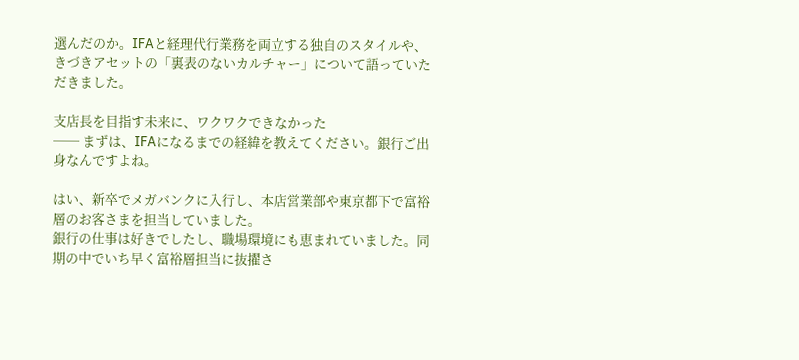選んだのか。IFAと経理代行業務を両立する独自のスタイルや、きづきアセットの「裏表のないカルチャー」について語っていただきました。

支店長を目指す未来に、ワクワクできなかった
── まずは、IFAになるまでの経緯を教えてください。銀行ご出身なんですよね。

はい、新卒でメガバンクに入行し、本店営業部や東京都下で富裕層のお客さまを担当していました。
銀行の仕事は好きでしたし、職場環境にも恵まれていました。同期の中でいち早く富裕層担当に抜擢さ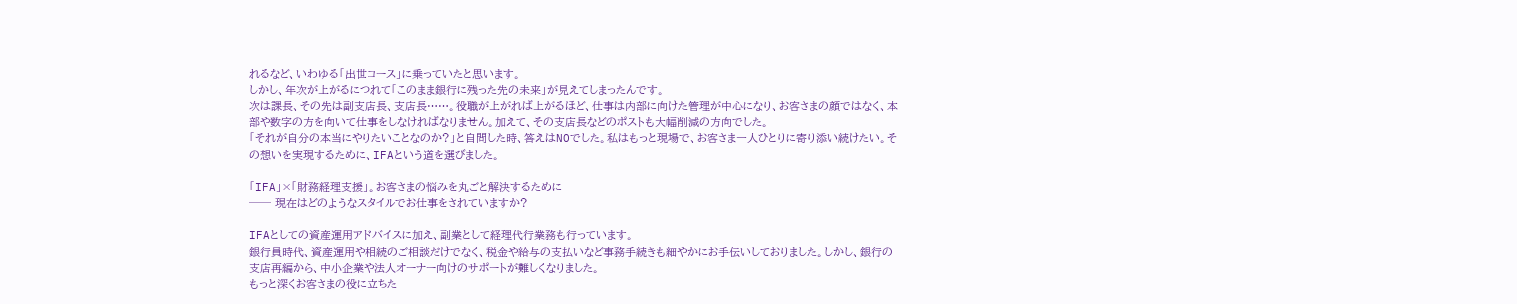れるなど、いわゆる「出世コース」に乗っていたと思います。
しかし、年次が上がるにつれて「このまま銀行に残った先の未来」が見えてしまったんです。
次は課長、その先は副支店長、支店長……。役職が上がれば上がるほど、仕事は内部に向けた管理が中心になり、お客さまの顔ではなく、本部や数字の方を向いて仕事をしなければなりません。加えて、その支店長などのポストも大幅削減の方向でした。
「それが自分の本当にやりたいことなのか?」と自問した時、答えはNOでした。私はもっと現場で、お客さま一人ひとりに寄り添い続けたい。その想いを実現するために、IFAという道を選びました。

「IFA」×「財務経理支援」。お客さまの悩みを丸ごと解決するために
── 現在はどのようなスタイルでお仕事をされていますか?

IFAとしての資産運用アドバイスに加え、副業として経理代行業務も行っています。
銀行員時代、資産運用や相続のご相談だけでなく、税金や給与の支払いなど事務手続きも細やかにお手伝いしておりました。しかし、銀行の支店再編から、中小企業や法人オーナー向けのサポートが難しくなりました。
もっと深くお客さまの役に立ちた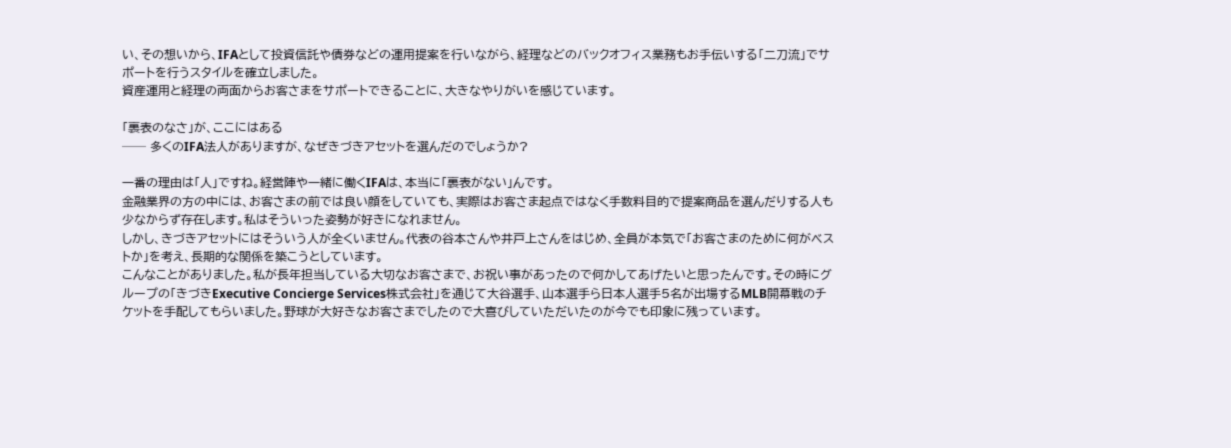い、その想いから、IFAとして投資信託や債券などの運用提案を行いながら、経理などのバックオフィス業務もお手伝いする「二刀流」でサポートを行うスタイルを確立しました。
資産運用と経理の両面からお客さまをサポートできることに、大きなやりがいを感じています。

「裏表のなさ」が、ここにはある
── 多くのIFA法人がありますが、なぜきづきアセットを選んだのでしょうか?

一番の理由は「人」ですね。経営陣や一緒に働くIFAは、本当に「裏表がない」んです。
金融業界の方の中には、お客さまの前では良い顔をしていても、実際はお客さま起点ではなく手数料目的で提案商品を選んだりする人も少なからず存在します。私はそういった姿勢が好きになれません。
しかし、きづきアセットにはそういう人が全くいません。代表の谷本さんや井戸上さんをはじめ、全員が本気で「お客さまのために何がベストか」を考え、長期的な関係を築こうとしています。
こんなことがありました。私が長年担当している大切なお客さまで、お祝い事があったので何かしてあげたいと思ったんです。その時にグループの「きづきExecutive Concierge Services株式会社」を通じて大谷選手、山本選手ら日本人選手5名が出場するMLB開幕戦のチケットを手配してもらいました。野球が大好きなお客さまでしたので大喜びしていただいたのが今でも印象に残っています。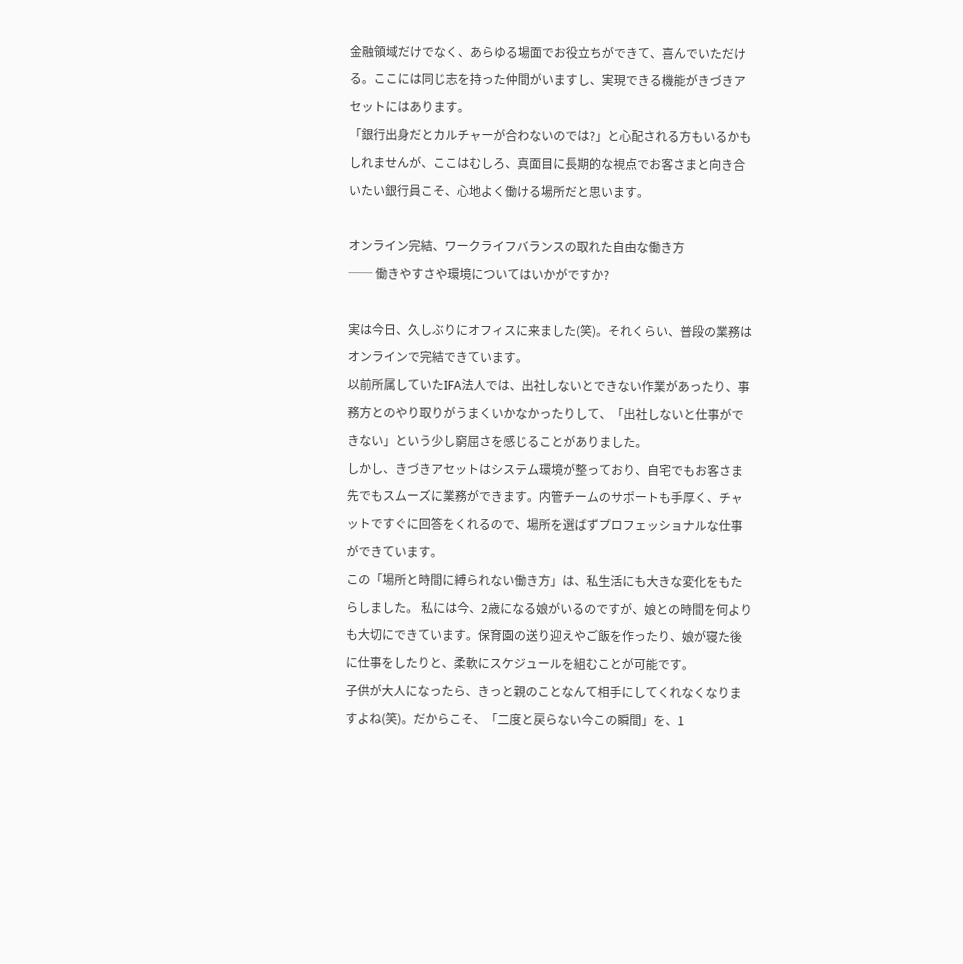金融領域だけでなく、あらゆる場面でお役立ちができて、喜んでいただける。ここには同じ志を持った仲間がいますし、実現できる機能がきづきアセットにはあります。
「銀行出身だとカルチャーが合わないのでは?」と心配される方もいるかもしれませんが、ここはむしろ、真面目に長期的な視点でお客さまと向き合いたい銀行員こそ、心地よく働ける場所だと思います。

オンライン完結、ワークライフバランスの取れた自由な働き方
── 働きやすさや環境についてはいかがですか?

実は今日、久しぶりにオフィスに来ました(笑)。それくらい、普段の業務はオンラインで完結できています。
以前所属していたIFA法人では、出社しないとできない作業があったり、事務方とのやり取りがうまくいかなかったりして、「出社しないと仕事ができない」という少し窮屈さを感じることがありました。
しかし、きづきアセットはシステム環境が整っており、自宅でもお客さま先でもスムーズに業務ができます。内管チームのサポートも手厚く、チャットですぐに回答をくれるので、場所を選ばずプロフェッショナルな仕事ができています。
この「場所と時間に縛られない働き方」は、私生活にも大きな変化をもたらしました。 私には今、2歳になる娘がいるのですが、娘との時間を何よりも大切にできています。保育園の送り迎えやご飯を作ったり、娘が寝た後に仕事をしたりと、柔軟にスケジュールを組むことが可能です。
子供が大人になったら、きっと親のことなんて相手にしてくれなくなりますよね(笑)。だからこそ、「二度と戻らない今この瞬間」を、1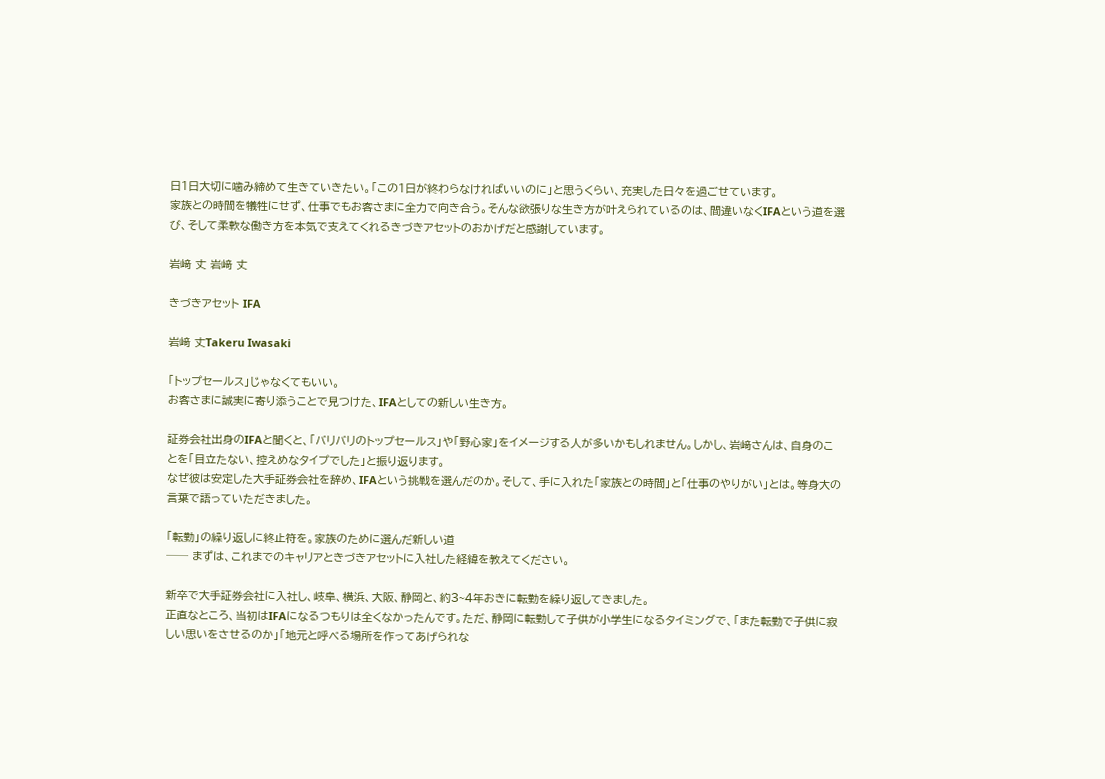日1日大切に噛み締めて生きていきたい。「この1日が終わらなければいいのに」と思うくらい、充実した日々を過ごせています。
家族との時間を犠牲にせず、仕事でもお客さまに全力で向き合う。そんな欲張りな生き方が叶えられているのは、間違いなくIFAという道を選び、そして柔軟な働き方を本気で支えてくれるきづきアセットのおかげだと感謝しています。

岩﨑 丈 岩﨑 丈

きづきアセット IFA

岩﨑 丈Takeru Iwasaki

「トップセールス」じゃなくてもいい。
お客さまに誠実に寄り添うことで見つけた、IFAとしての新しい生き方。

証券会社出身のIFAと聞くと、「バリバリのトップセールス」や「野心家」をイメージする人が多いかもしれません。しかし、岩﨑さんは、自身のことを「目立たない、控えめなタイプでした」と振り返ります。
なぜ彼は安定した大手証券会社を辞め、IFAという挑戦を選んだのか。そして、手に入れた「家族との時間」と「仕事のやりがい」とは。等身大の言葉で語っていただきました。

「転勤」の繰り返しに終止符を。家族のために選んだ新しい道
── まずは、これまでのキャリアときづきアセットに入社した経緯を教えてください。

新卒で大手証券会社に入社し、岐阜、横浜、大阪、静岡と、約3~4年おきに転勤を繰り返してきました。
正直なところ、当初はIFAになるつもりは全くなかったんです。ただ、静岡に転勤して子供が小学生になるタイミングで、「また転勤で子供に寂しい思いをさせるのか」「地元と呼べる場所を作ってあげられな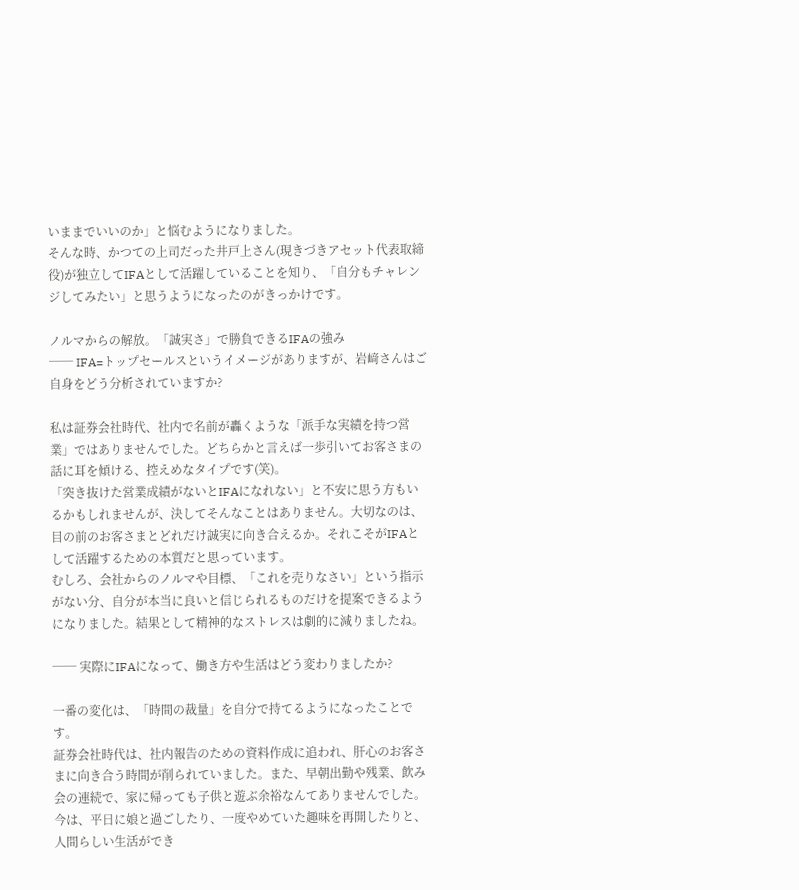いままでいいのか」と悩むようになりました。
そんな時、かつての上司だった井戸上さん(現きづきアセット代表取締役)が独立してIFAとして活躍していることを知り、「自分もチャレンジしてみたい」と思うようになったのがきっかけです。

ノルマからの解放。「誠実さ」で勝負できるIFAの強み
── IFA=トップセールスというイメージがありますが、岩﨑さんはご自身をどう分析されていますか?

私は証券会社時代、社内で名前が轟くような「派手な実績を持つ営業」ではありませんでした。どちらかと言えば一歩引いてお客さまの話に耳を傾ける、控えめなタイプです(笑)。
「突き抜けた営業成績がないとIFAになれない」と不安に思う方もいるかもしれませんが、決してそんなことはありません。大切なのは、目の前のお客さまとどれだけ誠実に向き合えるか。それこそがIFAとして活躍するための本質だと思っています。
むしろ、会社からのノルマや目標、「これを売りなさい」という指示がない分、自分が本当に良いと信じられるものだけを提案できるようになりました。結果として精神的なストレスは劇的に減りましたね。

── 実際にIFAになって、働き方や生活はどう変わりましたか?

一番の変化は、「時間の裁量」を自分で持てるようになったことです。
証券会社時代は、社内報告のための資料作成に追われ、肝心のお客さまに向き合う時間が削られていました。また、早朝出勤や残業、飲み会の連続で、家に帰っても子供と遊ぶ余裕なんてありませんでした。
今は、平日に娘と過ごしたり、一度やめていた趣味を再開したりと、人間らしい生活ができ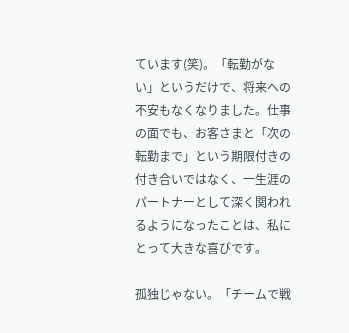ています(笑)。「転勤がない」というだけで、将来への不安もなくなりました。仕事の面でも、お客さまと「次の転勤まで」という期限付きの付き合いではなく、一生涯のパートナーとして深く関われるようになったことは、私にとって大きな喜びです。

孤独じゃない。「チームで戦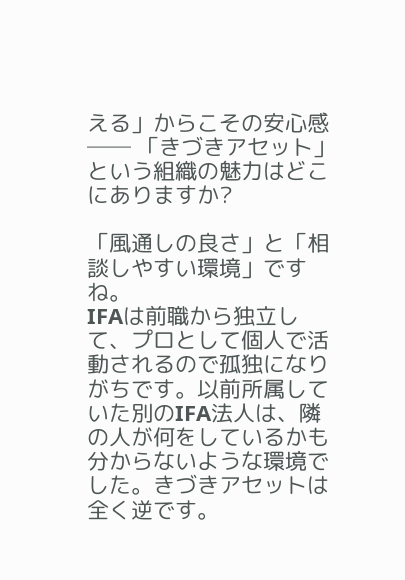える」からこその安心感
── 「きづきアセット」という組織の魅力はどこにありますか?

「風通しの良さ」と「相談しやすい環境」ですね。
IFAは前職から独立して、プロとして個人で活動されるので孤独になりがちです。以前所属していた別のIFA法人は、隣の人が何をしているかも分からないような環境でした。きづきアセットは全く逆です。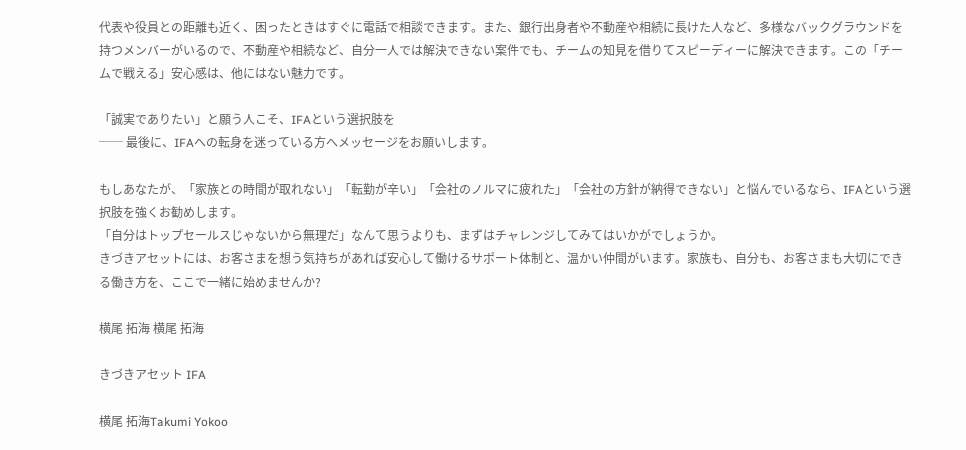代表や役員との距離も近く、困ったときはすぐに電話で相談できます。また、銀行出身者や不動産や相続に長けた人など、多様なバックグラウンドを持つメンバーがいるので、不動産や相続など、自分一人では解決できない案件でも、チームの知見を借りてスピーディーに解決できます。この「チームで戦える」安心感は、他にはない魅力です。

「誠実でありたい」と願う人こそ、IFAという選択肢を
── 最後に、IFAへの転身を迷っている方へメッセージをお願いします。

もしあなたが、「家族との時間が取れない」「転勤が辛い」「会社のノルマに疲れた」「会社の方針が納得できない」と悩んでいるなら、IFAという選択肢を強くお勧めします。
「自分はトップセールスじゃないから無理だ」なんて思うよりも、まずはチャレンジしてみてはいかがでしょうか。
きづきアセットには、お客さまを想う気持ちがあれば安心して働けるサポート体制と、温かい仲間がいます。家族も、自分も、お客さまも大切にできる働き方を、ここで一緒に始めませんか?

横尾 拓海 横尾 拓海

きづきアセット IFA

横尾 拓海Takumi Yokoo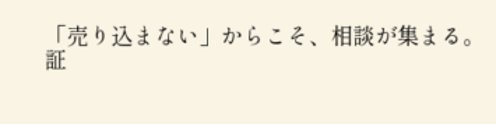「売り込まない」からこそ、相談が集まる。
証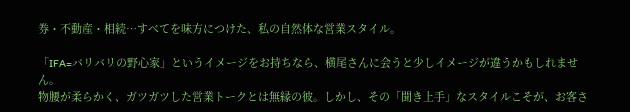券・不動産・相続…すべてを味方につけた、私の自然体な営業スタイル。

「IFA=バリバリの野心家」というイメージをお持ちなら、横尾さんに会うと少しイメージが違うかもしれません。
物腰が柔らかく、ガツガツした営業トークとは無縁の彼。しかし、その「聞き上手」なスタイルこそが、お客さ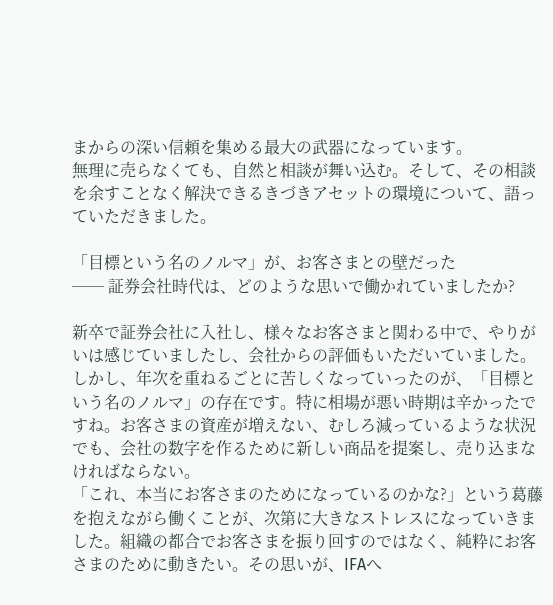まからの深い信頼を集める最大の武器になっています。
無理に売らなくても、自然と相談が舞い込む。そして、その相談を余すことなく解決できるきづきアセットの環境について、語っていただきました。

「目標という名のノルマ」が、お客さまとの壁だった
── 証券会社時代は、どのような思いで働かれていましたか?

新卒で証券会社に入社し、様々なお客さまと関わる中で、やりがいは感じていましたし、会社からの評価もいただいていました。
しかし、年次を重ねるごとに苦しくなっていったのが、「目標という名のノルマ」の存在です。特に相場が悪い時期は辛かったですね。お客さまの資産が増えない、むしろ減っているような状況でも、会社の数字を作るために新しい商品を提案し、売り込まなければならない。
「これ、本当にお客さまのためになっているのかな?」という葛藤を抱えながら働くことが、次第に大きなストレスになっていきました。組織の都合でお客さまを振り回すのではなく、純粋にお客さまのために動きたい。その思いが、IFAへ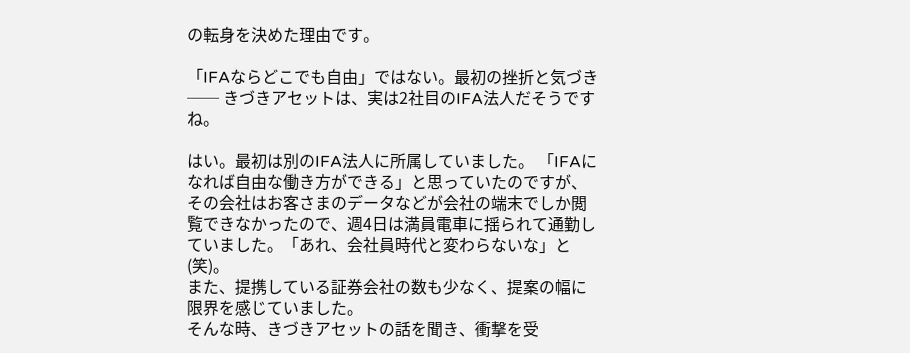の転身を決めた理由です。

「IFAならどこでも自由」ではない。最初の挫折と気づき
── きづきアセットは、実は2社目のIFA法人だそうですね。

はい。最初は別のIFA法人に所属していました。 「IFAになれば自由な働き方ができる」と思っていたのですが、その会社はお客さまのデータなどが会社の端末でしか閲覧できなかったので、週4日は満員電車に揺られて通勤していました。「あれ、会社員時代と変わらないな」と(笑)。
また、提携している証券会社の数も少なく、提案の幅に限界を感じていました。
そんな時、きづきアセットの話を聞き、衝撃を受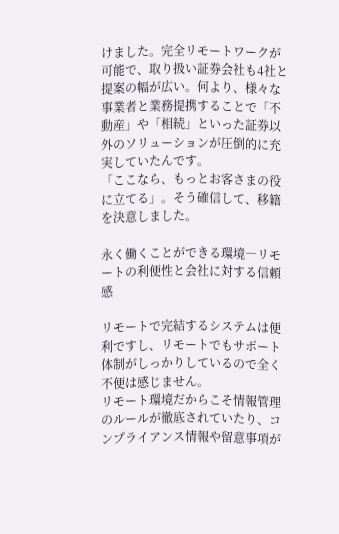けました。完全リモートワークが可能で、取り扱い証券会社も4社と提案の幅が広い。何より、様々な事業者と業務提携することで「不動産」や「相続」といった証券以外のソリューションが圧倒的に充実していたんです。
「ここなら、もっとお客さまの役に立てる」。そう確信して、移籍を決意しました。

永く働くことができる環境―リモートの利便性と会社に対する信頼感

リモートで完結するシステムは便利ですし、リモートでもサポート体制がしっかりしているので全く不便は感じません。
リモート環境だからこそ情報管理のルールが徹底されていたり、コンプライアンス情報や留意事項が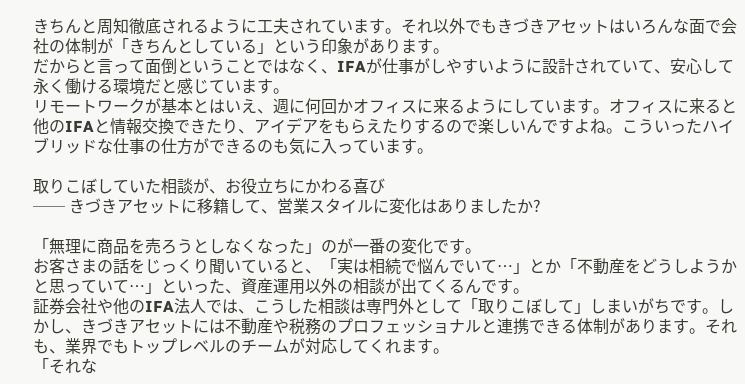きちんと周知徹底されるように工夫されています。それ以外でもきづきアセットはいろんな面で会社の体制が「きちんとしている」という印象があります。
だからと言って面倒ということではなく、IFAが仕事がしやすいように設計されていて、安心して永く働ける環境だと感じています。
リモートワークが基本とはいえ、週に何回かオフィスに来るようにしています。オフィスに来ると他のIFAと情報交換できたり、アイデアをもらえたりするので楽しいんですよね。こういったハイブリッドな仕事の仕方ができるのも気に入っています。

取りこぼしていた相談が、お役立ちにかわる喜び
── きづきアセットに移籍して、営業スタイルに変化はありましたか?

「無理に商品を売ろうとしなくなった」のが一番の変化です。
お客さまの話をじっくり聞いていると、「実は相続で悩んでいて…」とか「不動産をどうしようかと思っていて…」といった、資産運用以外の相談が出てくるんです。
証券会社や他のIFA法人では、こうした相談は専門外として「取りこぼして」しまいがちです。しかし、きづきアセットには不動産や税務のプロフェッショナルと連携できる体制があります。それも、業界でもトップレベルのチームが対応してくれます。
「それな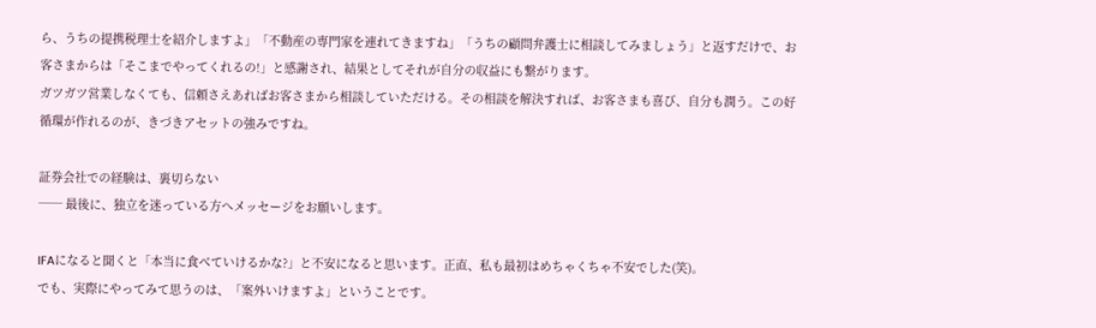ら、うちの提携税理士を紹介しますよ」「不動産の専門家を連れてきますね」「うちの顧問弁護士に相談してみましょう」と返すだけで、お客さまからは「そこまでやってくれるの!」と感謝され、結果としてそれが自分の収益にも繋がります。
ガツガツ営業しなくても、信頼さえあればお客さまから相談していただける。その相談を解決すれば、お客さまも喜び、自分も潤う。この好循環が作れるのが、きづきアセットの強みですね。

証券会社での経験は、裏切らない
── 最後に、独立を迷っている方へメッセージをお願いします。

IFAになると聞くと「本当に食べていけるかな?」と不安になると思います。正直、私も最初はめちゃくちゃ不安でした(笑)。
でも、実際にやってみて思うのは、「案外いけますよ」ということです。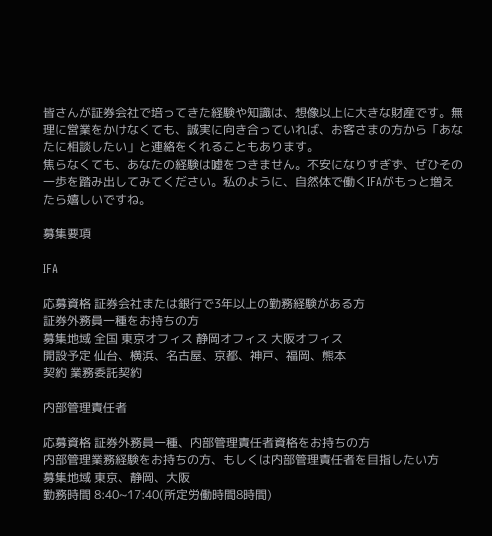皆さんが証券会社で培ってきた経験や知識は、想像以上に大きな財産です。無理に営業をかけなくても、誠実に向き合っていれば、お客さまの方から「あなたに相談したい」と連絡をくれることもあります。
焦らなくても、あなたの経験は嘘をつきません。不安になりすぎず、ぜひその一歩を踏み出してみてください。私のように、自然体で働くIFAがもっと増えたら嬉しいですね。

募集要項

IFA

応募資格 証券会社または銀行で3年以上の勤務経験がある方
証券外務員一種をお持ちの方
募集地域 全国 東京オフィス 静岡オフィス 大阪オフィス
開設予定 仙台、横浜、名古屋、京都、神戸、福岡、熊本
契約 業務委託契約

内部管理責任者

応募資格 証券外務員一種、内部管理責任者資格をお持ちの方
内部管理業務経験をお持ちの方、もしくは内部管理責任者を目指したい方
募集地域 東京、静岡、大阪
勤務時間 8:40~17:40(所定労働時間8時間)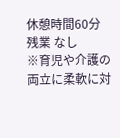休憩時間60分
残業 なし
※育児や介護の両立に柔軟に対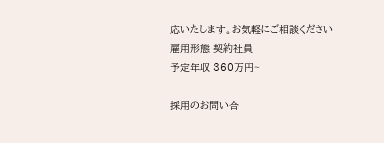応いたします。お気軽にご相談ください
雇用形態 契約社員
予定年収 360万円~

採用のお問い合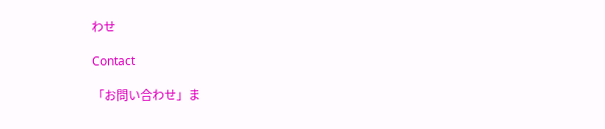わせ

Contact

「お問い合わせ」ま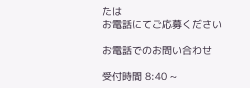たは
お電話にてご応募ください

お電話でのお問い合わせ

受付時間 8:40 ~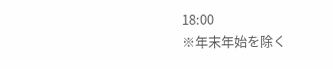18:00
※年末年始を除く